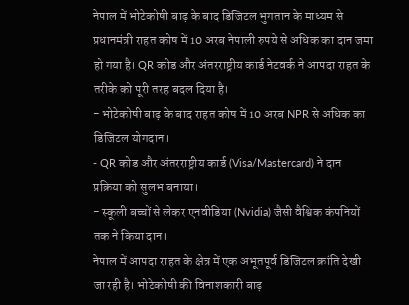नेपाल में भोटेकोषी बाढ़ के बाद डिजिटल भुगतान के माध्यम से प्रधानमंत्री राहत कोष में 10 अरब नेपाली रुपये से अधिक का दान जमा हो गया है। QR कोड और अंतरराष्ट्रीय कार्ड नेटवर्क ने आपदा राहत के तरीके को पूरी तरह बदल दिया है।
- भोटेकोषी बाढ़ के बाद राहत कोष में 10 अरब NPR से अधिक का डिजिटल योगदान।
- QR कोड और अंतरराष्ट्रीय कार्ड (Visa/Mastercard) ने दान प्रक्रिया को सुलभ बनाया।
- स्कूली बच्चों से लेकर एनवीडिया (Nvidia) जैसी वैश्विक कंपनियों तक ने किया दान।
नेपाल में आपदा राहत के क्षेत्र में एक अभूतपूर्व डिजिटल क्रांति देखी जा रही है। भोटेकोषी की विनाशकारी बाढ़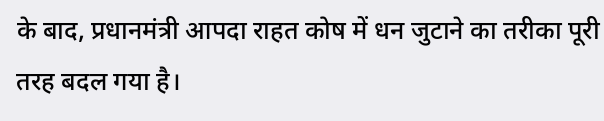के बाद, प्रधानमंत्री आपदा राहत कोष में धन जुटाने का तरीका पूरी तरह बदल गया है।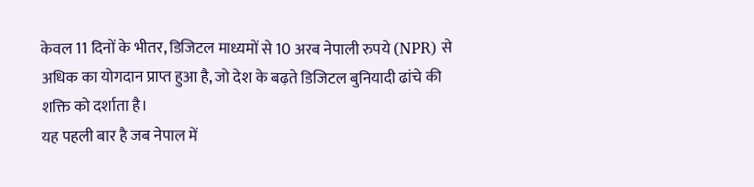केवल 11 दिनों के भीतर, डिजिटल माध्यमों से 10 अरब नेपाली रुपये (NPR) से अधिक का योगदान प्राप्त हुआ है, जो देश के बढ़ते डिजिटल बुनियादी ढांचे की शक्ति को दर्शाता है।
यह पहली बार है जब नेपाल में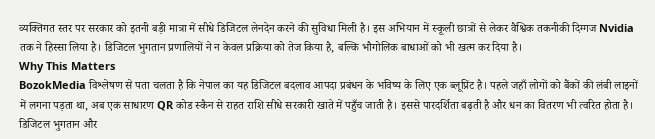व्यक्तिगत स्तर पर सरकार को इतनी बड़ी मात्रा में सीधे डिजिटल लेनदेन करने की सुविधा मिली है। इस अभियान में स्कूली छात्रों से लेकर वैश्विक तकनीकी दिग्गज Nvidia तक ने हिस्सा लिया है। डिजिटल भुगतान प्रणालियों ने न केवल प्रक्रिया को तेज किया है, बल्कि भौगोलिक बाधाओं को भी खत्म कर दिया है।
Why This Matters
BozokMedia विश्लेषण से पता चलता है कि नेपाल का यह डिजिटल बदलाव आपदा प्रबंधन के भविष्य के लिए एक ब्लूप्रिंट है। पहले जहाँ लोगों को बैंकों की लंबी लाइनों में लगना पड़ता था, अब एक साधारण QR कोड स्कैन से राहत राशि सीधे सरकारी खाते में पहुँच जाती है। इससे पारदर्शिता बढ़ती है और धन का वितरण भी त्वरित होता है।
डिजिटल भुगतान और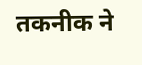तकनीक ने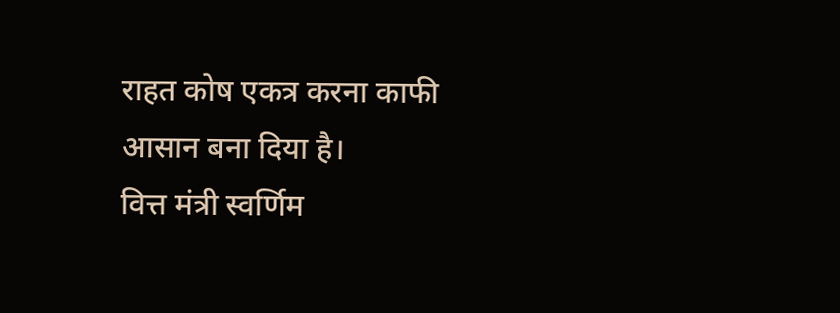राहत कोष एकत्र करना काफी आसान बना दिया है।
वित्त मंत्री स्वर्णिम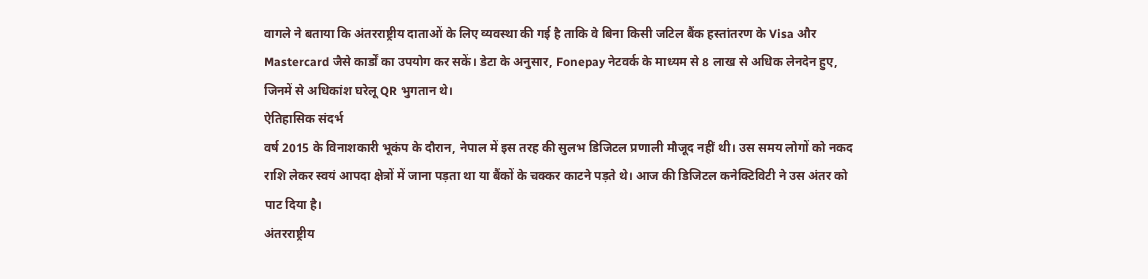वागले ने बताया कि अंतरराष्ट्रीय दाताओं के लिए व्यवस्था की गई है ताकि वे बिना किसी जटिल बैंक हस्तांतरण के Visa और Mastercard जैसे कार्डों का उपयोग कर सकें। डेटा के अनुसार, Fonepay नेटवर्क के माध्यम से 8 लाख से अधिक लेनदेन हुए, जिनमें से अधिकांश घरेलू QR भुगतान थे।
ऐतिहासिक संदर्भ
वर्ष 2015 के विनाशकारी भूकंप के दौरान, नेपाल में इस तरह की सुलभ डिजिटल प्रणाली मौजूद नहीं थी। उस समय लोगों को नकद राशि लेकर स्वयं आपदा क्षेत्रों में जाना पड़ता था या बैंकों के चक्कर काटने पड़ते थे। आज की डिजिटल कनेक्टिविटी ने उस अंतर को पाट दिया है।
अंतरराष्ट्रीय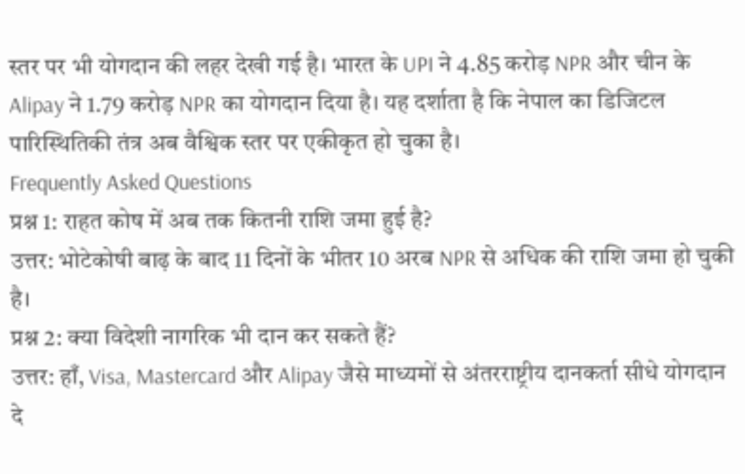स्तर पर भी योगदान की लहर देखी गई है। भारत के UPI ने 4.85 करोड़ NPR और चीन के Alipay ने 1.79 करोड़ NPR का योगदान दिया है। यह दर्शाता है कि नेपाल का डिजिटल पारिस्थितिकी तंत्र अब वैश्विक स्तर पर एकीकृत हो चुका है।
Frequently Asked Questions
प्रश्न 1: राहत कोष में अब तक कितनी राशि जमा हुई है?
उत्तर: भोटेकोषी बाढ़ के बाद 11 दिनों के भीतर 10 अरब NPR से अधिक की राशि जमा हो चुकी है।
प्रश्न 2: क्या विदेशी नागरिक भी दान कर सकते हैं?
उत्तर: हाँ, Visa, Mastercard और Alipay जैसे माध्यमों से अंतरराष्ट्रीय दानकर्ता सीधे योगदान दे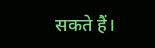सकते हैं।